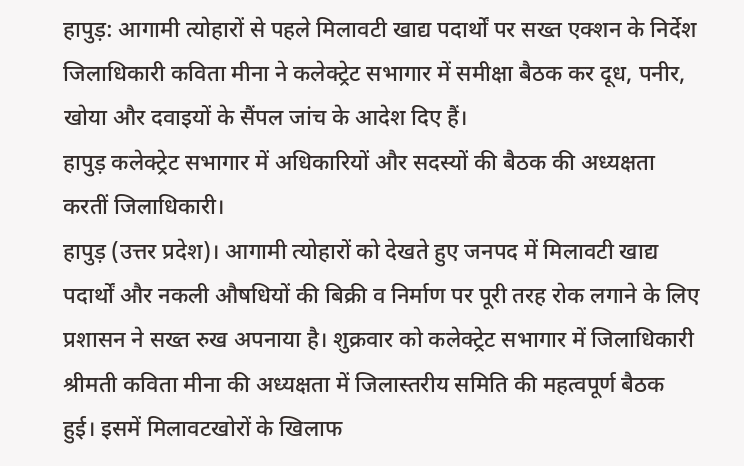हापुड़: आगामी त्योहारों से पहले मिलावटी खाद्य पदार्थों पर सख्त एक्शन के निर्देश
जिलाधिकारी कविता मीना ने कलेक्ट्रेट सभागार में समीक्षा बैठक कर दूध, पनीर, खोया और दवाइयों के सैंपल जांच के आदेश दिए हैं।
हापुड़ कलेक्ट्रेट सभागार में अधिकारियों और सदस्यों की बैठक की अध्यक्षता करतीं जिलाधिकारी।
हापुड़ (उत्तर प्रदेश)। आगामी त्योहारों को देखते हुए जनपद में मिलावटी खाद्य पदार्थों और नकली औषधियों की बिक्री व निर्माण पर पूरी तरह रोक लगाने के लिए प्रशासन ने सख्त रुख अपनाया है। शुक्रवार को कलेक्ट्रेट सभागार में जिलाधिकारी श्रीमती कविता मीना की अध्यक्षता में जिलास्तरीय समिति की महत्वपूर्ण बैठक हुई। इसमें मिलावटखोरों के खिलाफ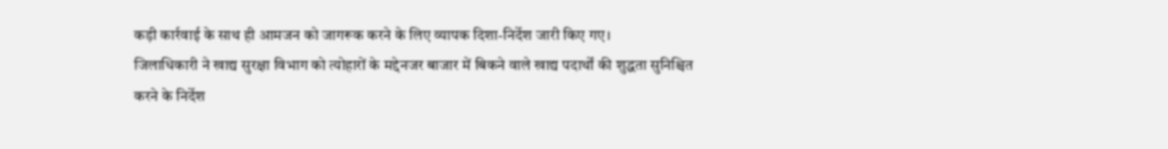कड़ी कार्रवाई के साथ ही आमजन को जागरूक करने के लिए व्यापक दिशा-निर्देश जारी किए गए।
जिलाधिकारी ने खाद्य सुरक्षा विभाग को त्योहारों के मद्देनजर बाजार में बिकने वाले खाद्य पदार्थों की शुद्धता सुनिश्चित करने के निर्देश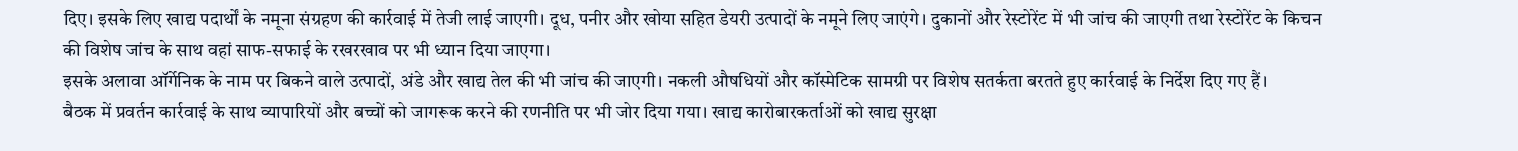दिए। इसके लिए खाद्य पदार्थों के नमूना संग्रहण की कार्रवाई में तेजी लाई जाएगी। दूध, पनीर और खोया सहित डेयरी उत्पादों के नमूने लिए जाएंगे। दुकानों और रेस्टोरेंट में भी जांच की जाएगी तथा रेस्टोरेंट के किचन की विशेष जांच के साथ वहां साफ-सफाई के रखरखाव पर भी ध्यान दिया जाएगा।
इसके अलावा ऑर्गेनिक के नाम पर बिकने वाले उत्पादों, अंडे और खाद्य तेल की भी जांच की जाएगी। नकली औषधियों और कॉस्मेटिक सामग्री पर विशेष सतर्कता बरतते हुए कार्रवाई के निर्देश दिए गए हैं।
बैठक में प्रवर्तन कार्रवाई के साथ व्यापारियों और बच्चों को जागरूक करने की रणनीति पर भी जोर दिया गया। खाद्य कारोबारकर्ताओं को खाद्य सुरक्षा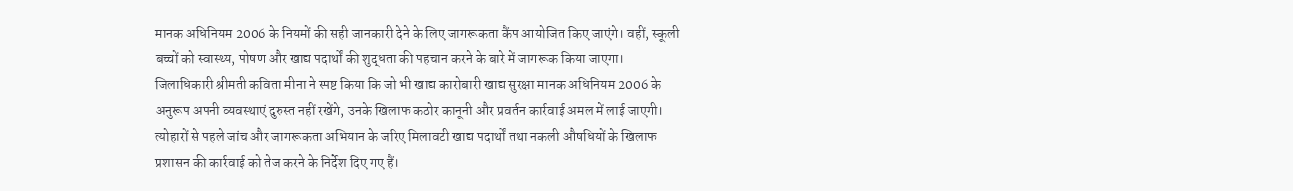मानक अधिनियम 2006 के नियमों की सही जानकारी देने के लिए जागरूकता कैंप आयोजित किए जाएंगे। वहीं, स्कूली बच्चों को स्वास्थ्य, पोषण और खाद्य पदार्थों की शुद्धता की पहचान करने के बारे में जागरूक किया जाएगा।
जिलाधिकारी श्रीमती कविता मीना ने स्पष्ट किया कि जो भी खाद्य कारोबारी खाद्य सुरक्षा मानक अधिनियम 2006 के अनुरूप अपनी व्यवस्थाएं दुरुस्त नहीं रखेंगे, उनके खिलाफ कठोर कानूनी और प्रवर्तन कार्रवाई अमल में लाई जाएगी। त्योहारों से पहले जांच और जागरूकता अभियान के जरिए मिलावटी खाद्य पदार्थों तथा नकली औषधियों के खिलाफ प्रशासन की कार्रवाई को तेज करने के निर्देश दिए गए हैं।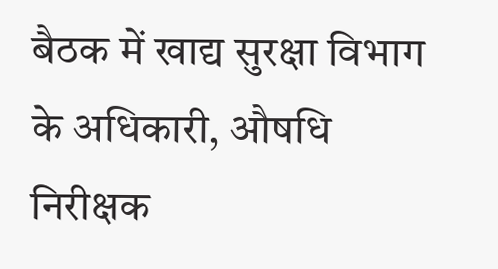बैठक में खाद्य सुरक्षा विभाग के अधिकारी, औषधि निरीक्षक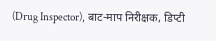(Drug Inspector), बाट-माप निरीक्षक, डिप्टी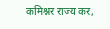कमिश्नर राज्य कर,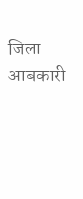जिला आबकारी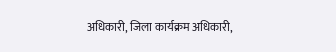अधिकारी, जिला कार्यक्रम अधिकारी,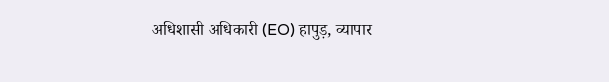अधिशासी अधिकारी (EO) हापुड़, व्यापार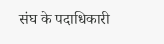संघ के पदाधिकारी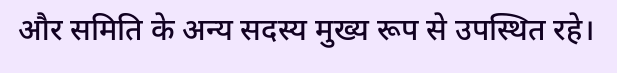और समिति के अन्य सदस्य मुख्य रूप से उपस्थित रहे।